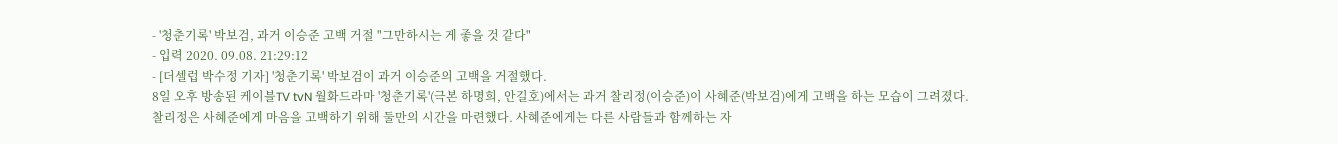- '청춘기록' 박보검, 과거 이승준 고백 거절 "그만하시는 게 좋을 것 같다"
- 입력 2020. 09.08. 21:29:12
- [더셀럽 박수정 기자] '청춘기록' 박보검이 과거 이승준의 고백을 거절했다.
8일 오후 방송된 케이블TV tvN 월화드라마 '청춘기록'(극본 하명희, 안길호)에서는 과거 찰리정(이승준)이 사혜준(박보검)에게 고백을 하는 모습이 그려졌다.
찰리정은 사혜준에게 마음을 고백하기 위해 둘만의 시간을 마련했다. 사혜준에게는 다른 사람들과 함께하는 자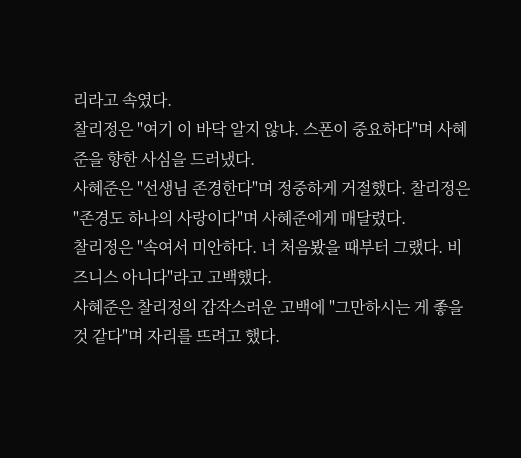리라고 속였다.
찰리정은 "여기 이 바닥 알지 않냐. 스폰이 중요하다"며 사혜준을 향한 사심을 드러냈다.
사혜준은 "선생님 존경한다"며 정중하게 거절했다. 찰리정은 "존경도 하나의 사랑이다"며 사혜준에게 매달렸다.
찰리정은 "속여서 미안하다. 너 처음봤을 때부터 그랬다. 비즈니스 아니다"라고 고백했다.
사혜준은 찰리정의 갑작스러운 고백에 "그만하시는 게 좋을 것 같다"며 자리를 뜨려고 했다.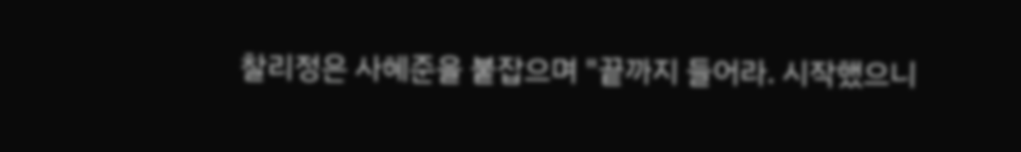찰리정은 사혜준을 붙잡으며 "끝까지 들어라. 시작했으니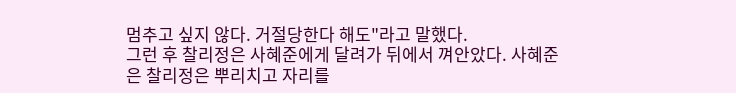멈추고 싶지 않다. 거절당한다 해도"라고 말했다.
그런 후 찰리정은 사혜준에게 달려가 뒤에서 껴안았다. 사혜준은 찰리정은 뿌리치고 자리를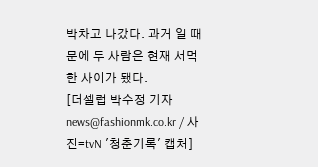박차고 나갔다. 과거 일 때문에 두 사람은 현재 서먹한 사이가 됐다.
[더셀럽 박수정 기자 news@fashionmk.co.kr / 사진=tvN '청춘기록' 캡처]